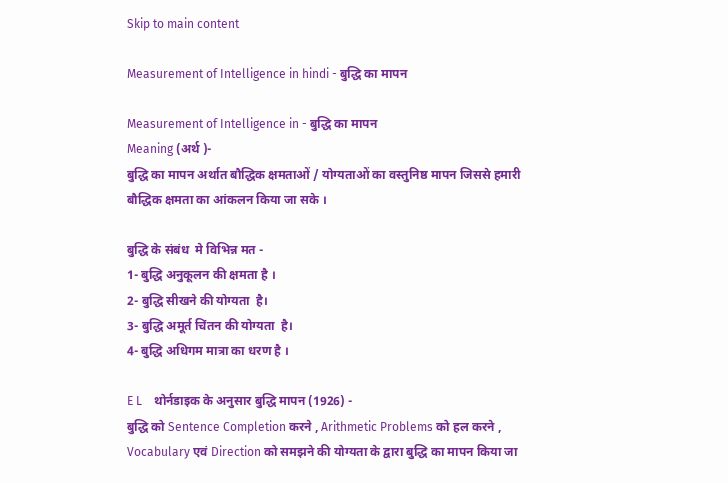Skip to main content

Measurement of Intelligence in hindi - बुद्धि का मापन

Measurement of Intelligence in - बुद्धि का मापन
Meaning (अर्थ )-
बुद्धि का मापन अर्थात बौद्धिक क्षमताओं / योग्यताओं का वस्तुनिष्ठ मापन जिससे हमारी बौद्धिक क्षमता का आंकलन किया जा सके ।

बुद्धि के संबंध  मे विभिन्न मत -
1- बुद्धि अनुकूलन की क्षमता है ।
2- बुद्धि सीखने की योग्यता  है।
3- बुद्धि अमूर्त चिंतन की योग्यता  है।
4- बुद्धि अधिगम मात्रा का धरण है ।

E L    थोर्नडाइक के अनुसार बुद्धि मापन (1926) -
बुद्धि को Sentence Completion करने , Arithmetic Problems को हल करने , Vocabulary एवं Direction को समझने की योग्यता के द्वारा बुद्धि का मापन किया जा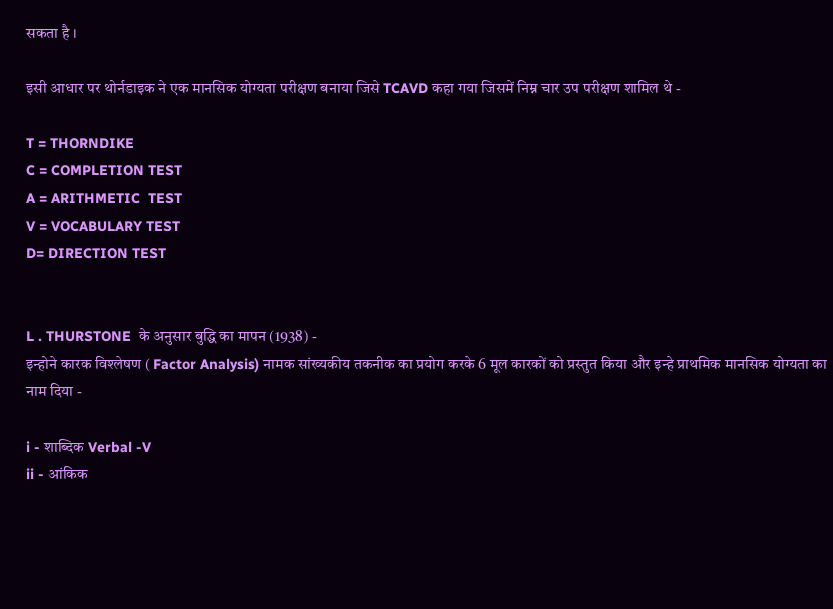सकता है ।

इसी आधार पर थोर्नडाइक ने एक मानसिक योग्यता परीक्षण बनाया जिसे TCAVD कहा गया जिसमें निम्न चार उप परीक्षण शामिल थे -

T = THORNDIKE
C = COMPLETION TEST
A = ARITHMETIC  TEST
V = VOCABULARY TEST
D= DIRECTION TEST


L . THURSTONE  के अनुसार बुद्धि का मापन (1938) -
इन्होने कारक विश्लेषण ( Factor Analysis) नामक सांख्यकीय तकनीक का प्रयोग करके 6 मूल कारकों को प्रस्तुत किया और इन्हे प्राथमिक मानसिक योग्यता का नाम दिया -

i - शाब्दिक Verbal -V
ii - आंकिक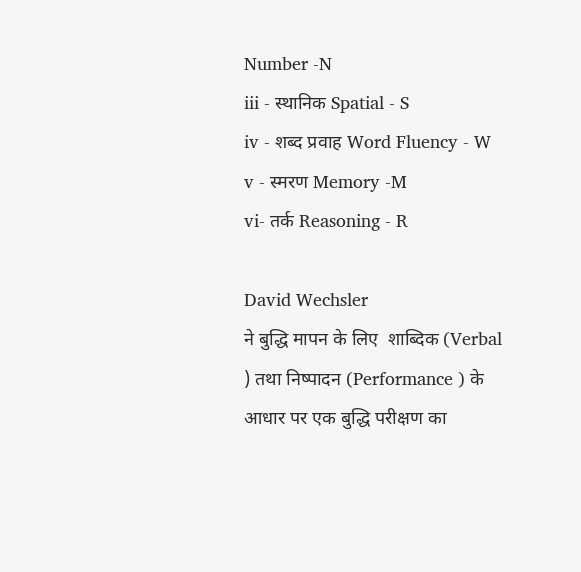Number -N
iii - स्थानिक Spatial - S
iv - शब्द प्रवाह Word Fluency - W
v - स्मरण Memory -M
vi- तर्क Reasoning - R

David Wechsler
ने बुद्धि मापन के लिए  शाब्दिक (Verbal ) तथा निष्पादन (Performance ) के आधार पर एक बुद्धि परीक्षण का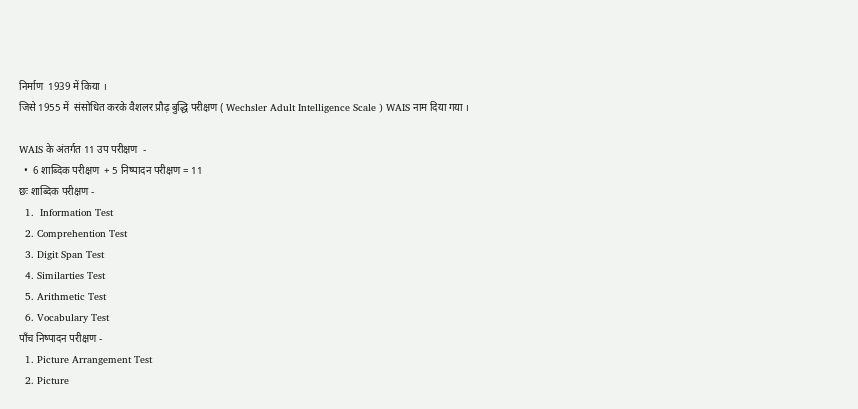निर्माण  1939 में किया ।
जिसे 1955 में  संसोधित करके वैशलर प्रौढ़ बुद्धि परीक्षण ( Wechsler Adult Intelligence Scale ) WAIS नाम दिया गया ।

WAIS के अंतर्गत 11 उप परीक्षण  -
  •  6 शाब्दिक परीक्षण  + 5 निष्पादन परीक्षण = 11
छः शाब्दिक परीक्षण -
  1.  Information Test
  2. Comprehention Test
  3. Digit Span Test
  4. Similarties Test
  5. Arithmetic Test
  6. Vocabulary Test
पाँच निष्पादन परीक्षण -
  1. Picture Arrangement Test
  2. Picture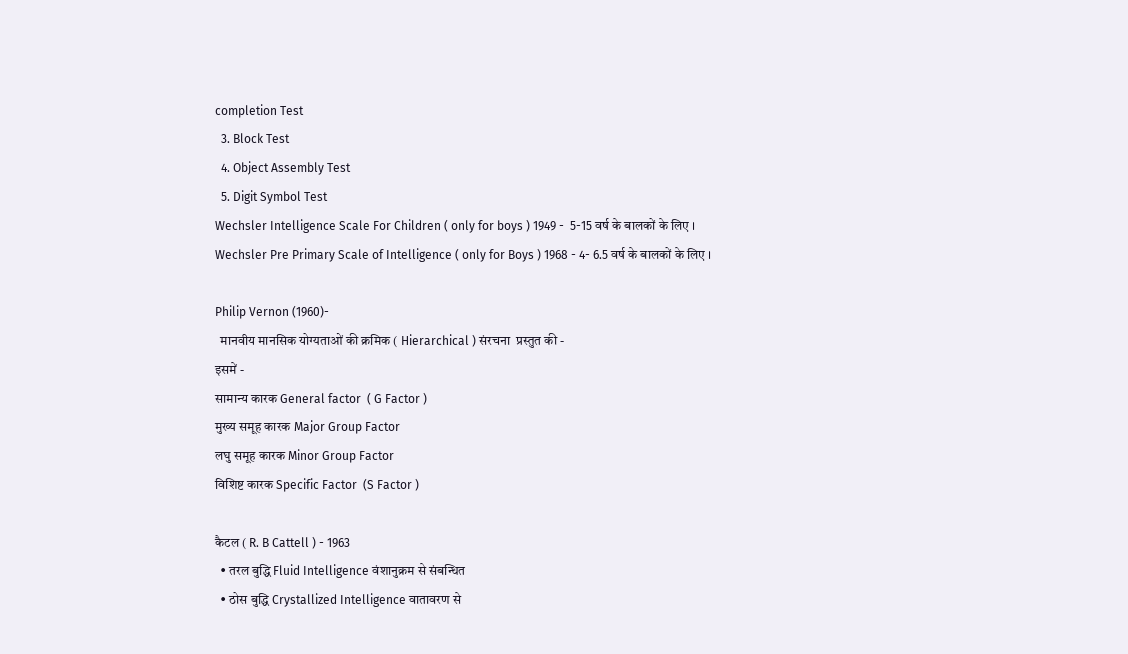completion Test
  3. Block Test
  4. Object Assembly Test
  5. Digit Symbol Test
Wechsler Intelligence Scale For Children ( only for boys ) 1949 -  5-15 वर्ष के बालकों के लिए ।
Wechsler Pre Primary Scale of Intelligence ( only for Boys ) 1968 - 4- 6.5 वर्ष के बालकों के लिए ।

Philip Vernon (1960)-
  मानवीय मानसिक योग्यताओं की क्रमिक ( Hierarchical ) संरचना  प्रस्तुत की -
इसमें -
सामान्य कारक General factor  ( G Factor )
मुख्य समूह कारक Major Group Factor
लघु समूह कारक Minor Group Factor
विशिष्ट कारक Specific Factor  (S Factor )

कैटल ( R. B Cattell ) - 1963
  • तरल बुद्धि Fluid Intelligence वंशानुक्रम से संबन्धित
  • ठोस बुद्धि Crystallized Intelligence वातावरण से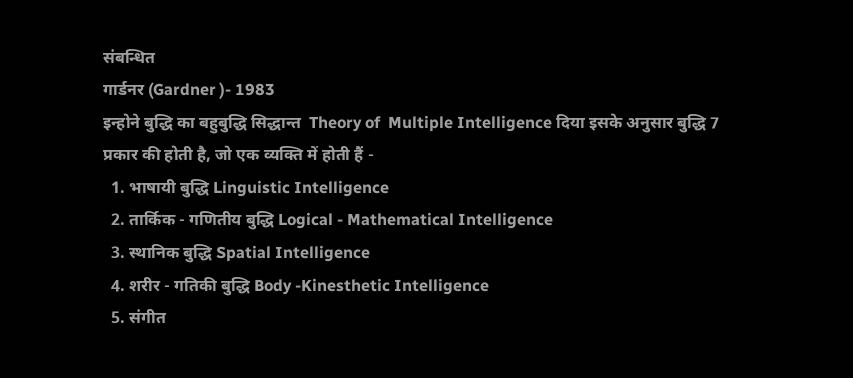संबन्धित
गार्डनर (Gardner )- 1983
इन्होने बुद्धि का बहुबुद्धि सिद्धान्त  Theory of  Multiple Intelligence दिया इसके अनुसार बुद्धि 7 प्रकार की होती है, जो एक व्यक्ति में होती हैं -
  1. भाषायी बुद्धि Linguistic Intelligence
  2. तार्किक - गणितीय बुद्धि Logical - Mathematical Intelligence
  3. स्थानिक बुद्धि Spatial Intelligence
  4. शरीर - गतिकी बुद्धि Body -Kinesthetic Intelligence
  5. संगीत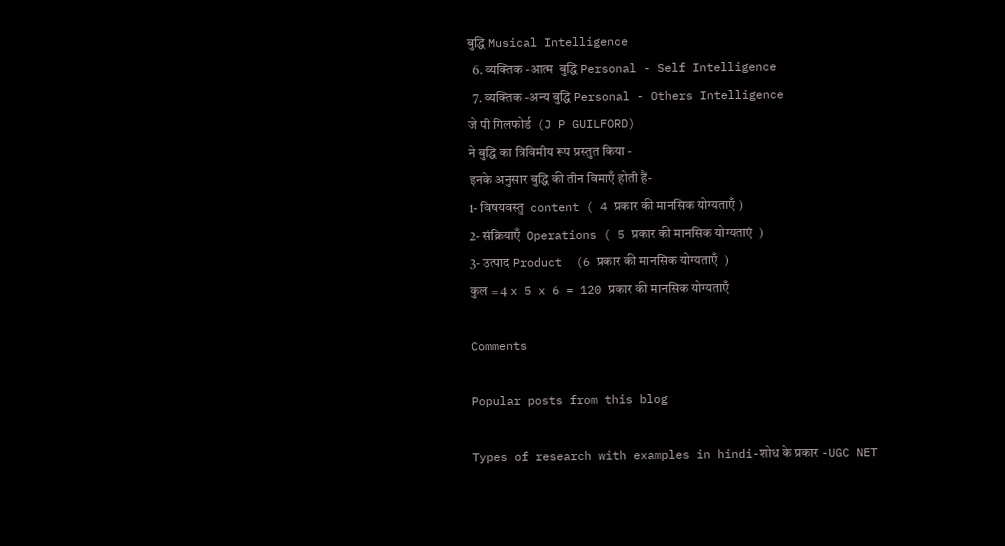बुद्धि Musical Intelligence
  6. व्यक्तिक -आत्म  बुद्धि Personal - Self Intelligence
  7. व्यक्तिक -अन्य बुद्धि Personal - Others Intelligence
जे पी गिलफोर्ड  (J P GUILFORD)
ने बुद्धि का त्रिविमीय रूप प्रस्तुत किया -
इनके अनुसार बुद्धि की तीन विमाएँ होती हैं-
1- विषयवस्तु  content ( 4 प्रकार की मानसिक योग्यताएँ )
2- संक्रियाएँ  Operations ( 5 प्रकार की मानसिक योग्यताएं  )
3- उत्पाद Product  (6 प्रकार की मानसिक योग्यताएँ  )
कुल = 4 x 5 x 6 = 120 प्रकार की मानसिक योग्यताएँ

Comments

Popular posts from this blog

Types of research with examples in hindi-शोध के प्रकार -UGC NET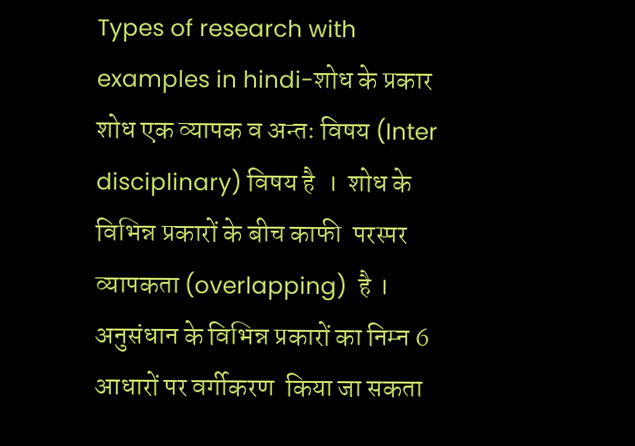Types of research with examples in hindi-शोध के प्रकार    शोध एक व्यापक व अन्तः विषय (Inter disciplinary) विषय है  ।  शोध के विभिन्न प्रकारों के बीच काफी  परस्पर व्यापकता (overlapping)  है ।  अनुसंधान के विभिन्न प्रकारों का निम्न 6 आधारों पर वर्गीकरण  किया जा सकता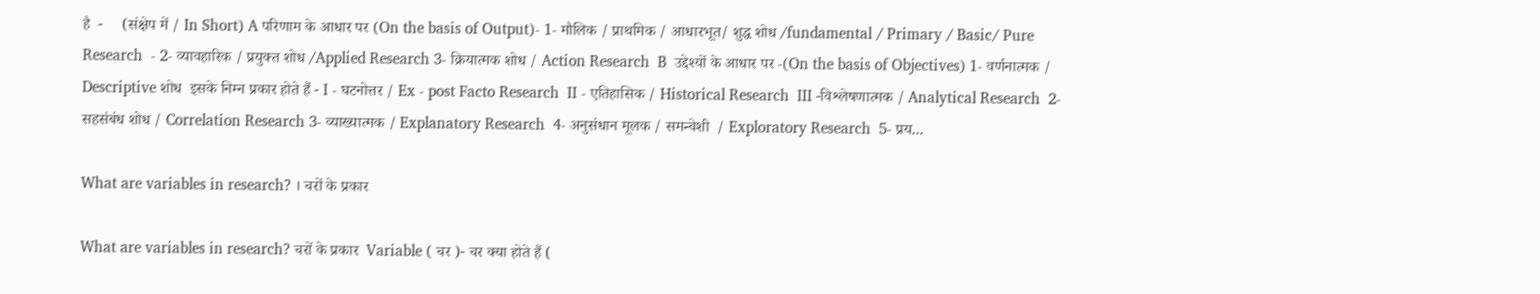है  -     (संक्षेप में / In Short) A परिणाम के आधार पर (On the basis of Output)- 1- मौलिक / प्राथमिक / आधारभूत/ शुद्ध शोध /fundamental / Primary / Basic/ Pure Research  - 2- व्यावहारिक / प्रयुक्त शोध /Applied Research 3- क्रियात्मक शोध / Action Research  B  उद्देश्यों के आधार पर -(On the basis of Objectives) 1- वर्णनात्मक / Descriptive शोध  इसके निम्न प्रकार होते हैं - I - घटनोत्तर / Ex - post Facto Research  II - एतिहासिक / Historical Research  III -विश्लेषणात्मक / Analytical Research  2- सहसंबंध शोध / Correlation Research 3- व्याख्यात्मक / Explanatory Research  4- अनुसंधान मूलक / समन्वेशी  / Exploratory Research  5- प्रय...

What are variables in research? । चरों के प्रकार

What are variables in research? चरों के प्रकार  Variable ( चर )- चर क्या होते हैं (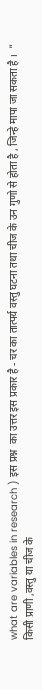what are variables in research ) इस प्रश्न  का उत्तर इस प्रकार है - चर का तात्पर्य वस्तु घटना तथा चीज के उन गुणो से होता है , जिन्हे मापा जा सकता है ।  " किसी प्राणी ,वस्तु या चीज के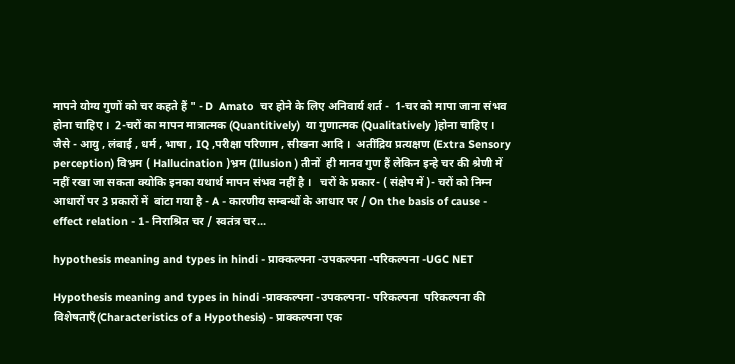मापने योग्य गुणों को चर कहते हैं " - D  Amato  चर होने के लिए अनिवार्य शर्त -  1-चर को मापा जाना संभव होना चाहिए ।  2-चरों का मापन मात्रात्मक (Quantitively)  या गुणात्मक (Qualitatively )होना चाहिए ।  जैसे - आयु , लंबाई , धर्म , भाषा , IQ ,परीक्षा परिणाम , सीखना आदि ।  अतींद्रिय प्रत्यक्षण (Extra Sensory perception) विभ्रम ( Hallucination )भ्रम (Illusion ) तीनों  ही मानव गुण हैं लेकिन इन्हे चर की श्रेणी में नहीं रखा जा सकता क्योकि इनका यथार्थ मापन संभव नहीं है ।   चरों के प्रकार- ( संक्षेप में )- चरों को निम्न आधारों पर 3 प्रकारों में  बांटा गया है - A - कारणीय सम्बन्धों के आधार पर / On the basis of cause - effect relation - 1- निराश्रित चर / स्वतंत्र चर...

hypothesis meaning and types in hindi - प्राक्कल्पना -उपकल्पना -परिकल्पना -UGC NET

Hypothesis meaning and types in hindi -प्राक्कल्पना -उपकल्पना- परिकल्पना  परिकल्पना की विशेषताएँ(Characteristics of a Hypothesis) - प्राक्कल्पना एक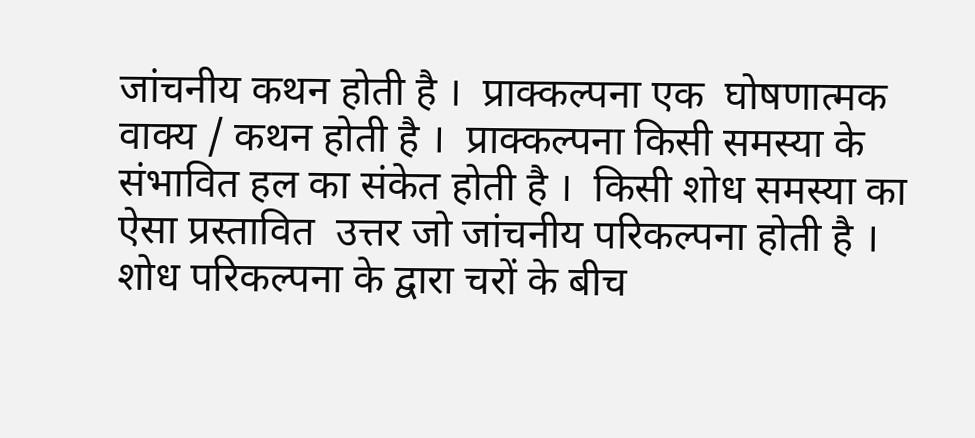जांचनीय कथन होती है ।  प्राक्कल्पना एक  घोषणात्मक वाक्य / कथन होती है ।  प्राक्कल्पना किसी समस्या के संभावित हल का संकेत होती है ।  किसी शोध समस्या का ऐसा प्रस्तावित  उत्तर जो जांचनीय परिकल्पना होती है ।  शोध परिकल्पना के द्वारा चरों के बीच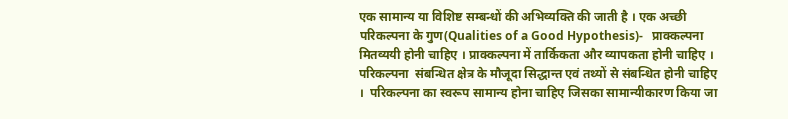एक सामान्य या विशिष्ट सम्बन्धों की अभिव्यक्ति की जाती है । एक अच्छी परिकल्पना के गुण(Qualities of a Good Hypothesis)-   प्राक्कल्पना  मितव्ययी होनी चाहिए । प्राक्कल्पना में तार्किकता और व्यापकता होनी चाहिए ।  परिकल्पना  संबन्धित क्षेत्र के मौजूदा सिद्धान्त एवं तथ्यों से संबन्धित होनी चाहिए ।  परिकल्पना का स्वरूप सामान्य होना चाहिए जिसका सामान्यीकारण किया जा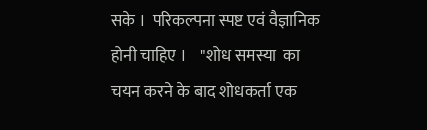सके ।  परिकल्पना स्पष्ट एवं वैज्ञानिक होनी चाहिए ।    "शोध समस्या  का चयन करने के बाद शोधकर्ता एक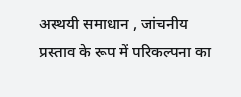अस्थयी समाधान , जांचनीय प्रस्ताव के रूप में परिकल्पना का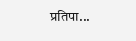प्रतिपा...